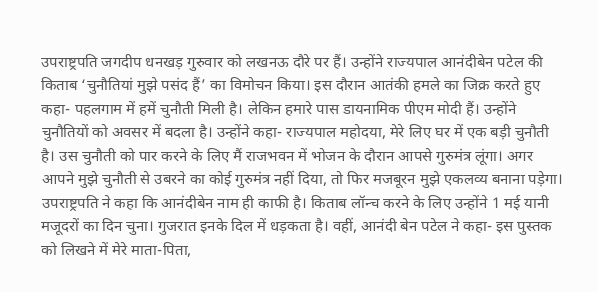उपराष्ट्रपति जगदीप धनखड़ गुरुवार को लखनऊ दौरे पर हैं। उन्होंने राज्यपाल आनंदीबेन पटेल की किताब ‘चुनौतियां मुझे पसंद हैं’ का विमोचन किया। इस दौरान आतंकी हमले का जिक्र करते हुए कहा- पहलगाम में हमें चुनौती मिली है। लेकिन हमारे पास डायनामिक पीएम मोदी हैं। उन्होंने चुनौतियों को अवसर में बदला है। उन्होंने कहा- राज्यपाल महोदया, मेरे लिए घर में एक बड़ी चुनौती है। उस चुनौती को पार करने के लिए मैं राजभवन में भोजन के दौरान आपसे गुरुमंत्र लूंगा। अगर आपने मुझे चुनौती से उबरने का कोई गुरुमंत्र नहीं दिया, तो फिर मजबूरन मुझे एकलव्य बनाना पड़ेगा। उपराष्ट्रपति ने कहा कि आनंदीबेन नाम ही काफी है। किताब लॉन्च करने के लिए उन्होंने 1 मई यानी मजूदरों का दिन चुना। गुजरात इनके दिल में धड़कता है। वहीं, आनंदी बेन पटेल ने कहा- इस पुस्तक को लिखने में मेरे माता-पिता,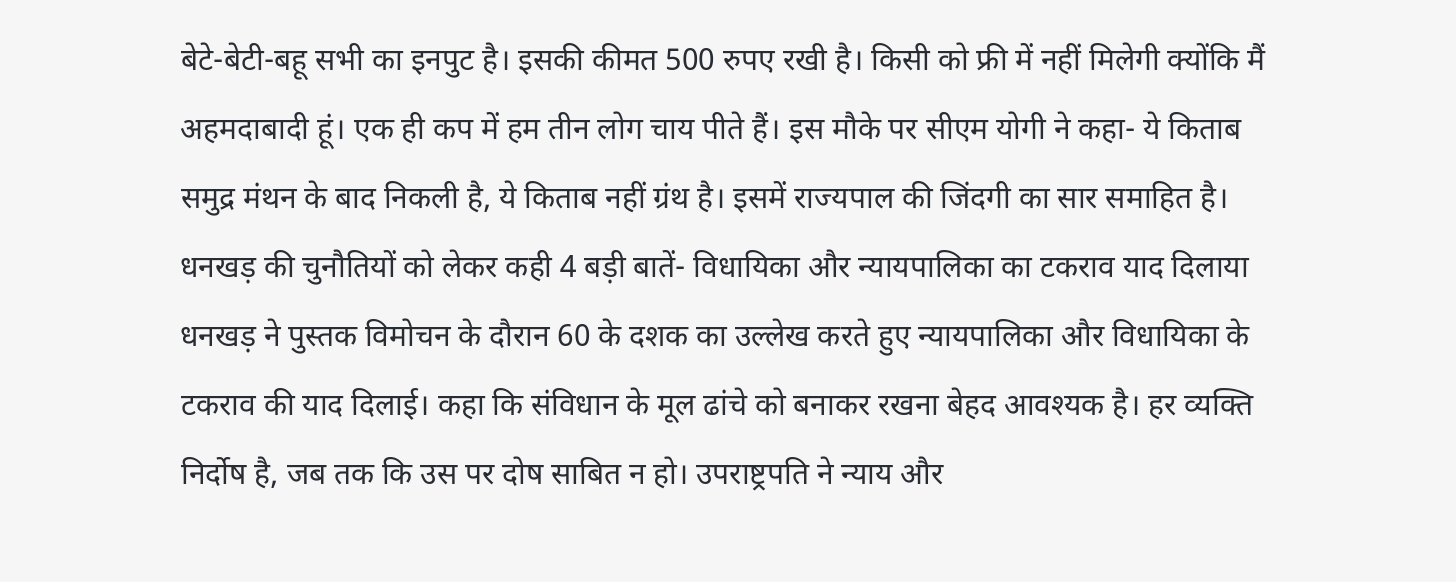बेटे-बेटी-बहू सभी का इनपुट है। इसकी कीमत 500 रुपए रखी है। किसी को फ्री में नहीं मिलेगी क्योंकि मैं अहमदाबादी हूं। एक ही कप में हम तीन लोग चाय पीते हैं। इस मौके पर सीएम योगी ने कहा- ये किताब समुद्र मंथन के बाद निकली है, ये किताब नहीं ग्रंथ है। इसमें राज्यपाल की जिंदगी का सार समाहित है। धनखड़ की चुनौतियों को लेकर कही 4 बड़ी बातें- विधायिका और न्यायपालिका का टकराव याद दिलाया धनखड़ ने पुस्तक विमोचन के दौरान 60 के दशक का उल्लेख करते हुए न्यायपालिका और विधायिका के टकराव की याद दिलाई। कहा कि संविधान के मूल ढांचे को बनाकर रखना बेहद आवश्यक है। हर व्यक्ति निर्दोष है, जब तक कि उस पर दोष साबित न हो। उपराष्ट्रपति ने न्याय और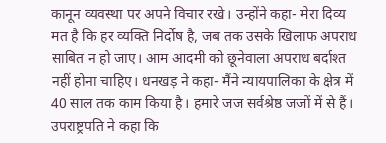कानून व्यवस्था पर अपने विचार रखे। उन्होंने कहा- मेरा दिव्य मत है कि हर व्यक्ति निर्दोष है, जब तक उसके खिलाफ अपराध साबित न हो जाए। आम आदमी को छूनेवाला अपराध बर्दाश्त नहीं होना चाहिए। धनखड़ ने कहा- मैंने न्यायपालिका के क्षेत्र में 40 साल तक काम किया है। हमारे जज सर्वश्रेष्ठ जजों में से हैं। उपराष्ट्रपति ने कहा कि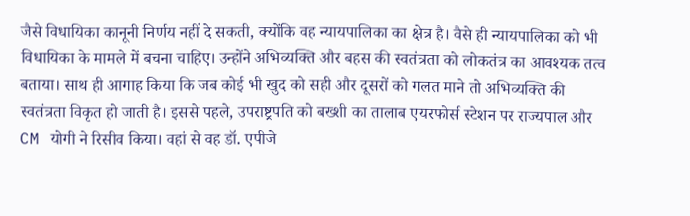जैसे विधायिका कानूनी निर्णय नहीं दे सकती, क्योंकि वह न्यायपालिका का क्षेत्र है। वैसे ही न्यायपालिका को भी विधायिका के मामले में बचना चाहिए। उन्होंने अभिव्यक्ति और बहस की स्वतंत्रता को लोकतंत्र का आवश्यक तत्व बताया। साथ ही आगाह किया कि जब कोई भी खुद को सही और दूसरों को गलत माने तो अभिव्यक्ति की स्वतंत्रता विकृत हो जाती है। इससे पहले, उपराष्ट्रपति को बख्शी का तालाब एयरफोर्स स्टेशन पर राज्यपाल और CM योगी ने रिसीव किया। वहां से वह डॉ. एपीजे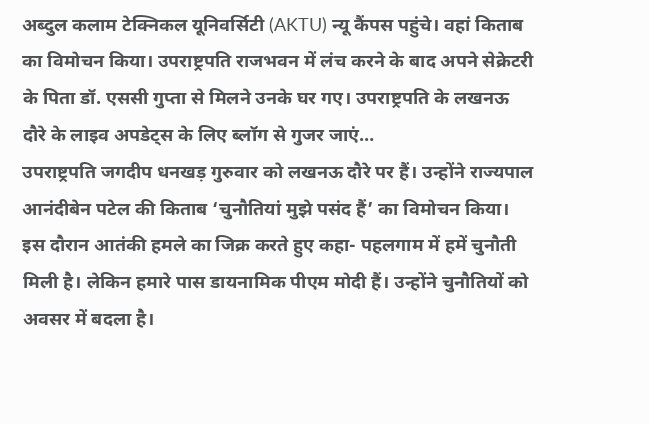अब्दुल कलाम टेक्निकल यूनिवर्सिटी (AKTU) न्यू कैंपस पहुंचे। वहां किताब का विमोचन किया। उपराष्ट्रपति राजभवन में लंच करने के बाद अपने सेक्रेटरी के पिता डॉ. एससी गुप्ता से मिलने उनके घर गए। उपराष्ट्रपति के लखनऊ दौरे के लाइव अपडेट्स के लिए ब्लॉग से गुजर जाएं…
उपराष्ट्रपति जगदीप धनखड़ गुरुवार को लखनऊ दौरे पर हैं। उन्होंने राज्यपाल आनंदीबेन पटेल की किताब ‘चुनौतियां मुझे पसंद हैं’ का विमोचन किया। इस दौरान आतंकी हमले का जिक्र करते हुए कहा- पहलगाम में हमें चुनौती मिली है। लेकिन हमारे पास डायनामिक पीएम मोदी हैं। उन्होंने चुनौतियों को अवसर में बदला है।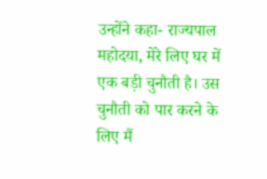उन्होंने कहा- राज्यपाल महोदया, मेरे लिए घर में एक बड़ी चुनौती है। उस चुनौती को पार करने के लिए मैं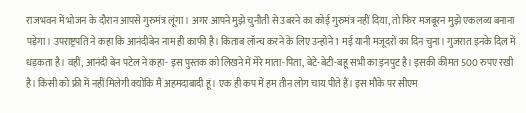राजभवन में भोजन के दौरान आपसे गुरुमंत्र लूंगा। अगर आपने मुझे चुनौती से उबरने का कोई गुरुमंत्र नहीं दिया, तो फिर मजबूरन मुझे एकलव्य बनाना पड़ेगा। उपराष्ट्रपति ने कहा कि आनंदीबेन नाम ही काफी है। किताब लॉन्च करने के लिए उन्होंने 1 मई यानी मजूदरों का दिन चुना। गुजरात इनके दिल में धड़कता है। वहीं, आनंदी बेन पटेल ने कहा- इस पुस्तक को लिखने में मेरे माता-पिता, बेटे-बेटी-बहू सभी का इनपुट है। इसकी कीमत 500 रुपए रखी है। किसी को फ्री में नहीं मिलेगी क्योंकि मैं अहमदाबादी हूं। एक ही कप में हम तीन लोग चाय पीते हैं। इस मौके पर सीएम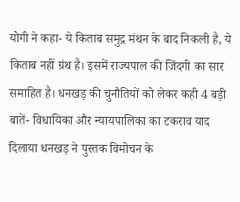योगी ने कहा- ये किताब समुद्र मंथन के बाद निकली है, ये किताब नहीं ग्रंथ है। इसमें राज्यपाल की जिंदगी का सार समाहित है। धनखड़ की चुनौतियों को लेकर कही 4 बड़ी बातें- विधायिका और न्यायपालिका का टकराव याद दिलाया धनखड़ ने पुस्तक विमोचन के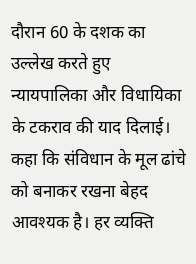दौरान 60 के दशक का उल्लेख करते हुए न्यायपालिका और विधायिका के टकराव की याद दिलाई। कहा कि संविधान के मूल ढांचे को बनाकर रखना बेहद आवश्यक है। हर व्यक्ति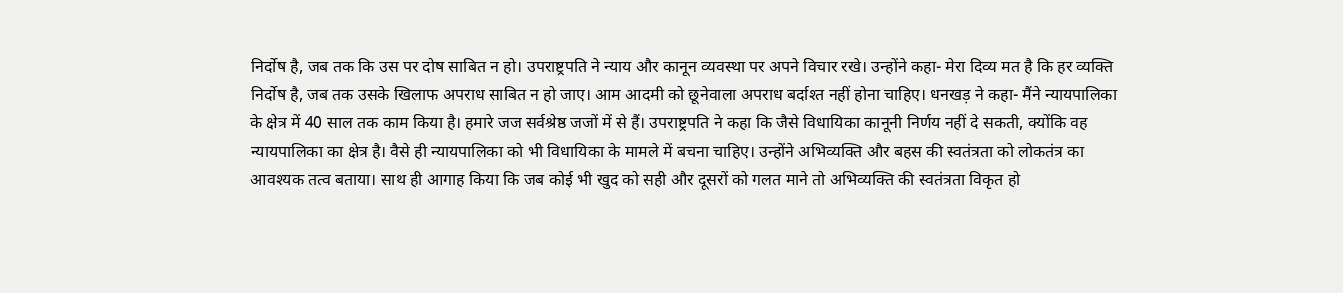निर्दोष है, जब तक कि उस पर दोष साबित न हो। उपराष्ट्रपति ने न्याय और कानून व्यवस्था पर अपने विचार रखे। उन्होंने कहा- मेरा दिव्य मत है कि हर व्यक्ति निर्दोष है, जब तक उसके खिलाफ अपराध साबित न हो जाए। आम आदमी को छूनेवाला अपराध बर्दाश्त नहीं होना चाहिए। धनखड़ ने कहा- मैंने न्यायपालिका के क्षेत्र में 40 साल तक काम किया है। हमारे जज सर्वश्रेष्ठ जजों में से हैं। उपराष्ट्रपति ने कहा कि जैसे विधायिका कानूनी निर्णय नहीं दे सकती, क्योंकि वह न्यायपालिका का क्षेत्र है। वैसे ही न्यायपालिका को भी विधायिका के मामले में बचना चाहिए। उन्होंने अभिव्यक्ति और बहस की स्वतंत्रता को लोकतंत्र का आवश्यक तत्व बताया। साथ ही आगाह किया कि जब कोई भी खुद को सही और दूसरों को गलत माने तो अभिव्यक्ति की स्वतंत्रता विकृत हो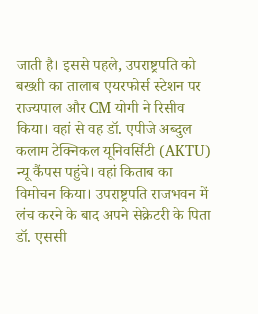जाती है। इससे पहले, उपराष्ट्रपति को बख्शी का तालाब एयरफोर्स स्टेशन पर राज्यपाल और CM योगी ने रिसीव किया। वहां से वह डॉ. एपीजे अब्दुल कलाम टेक्निकल यूनिवर्सिटी (AKTU) न्यू कैंपस पहुंचे। वहां किताब का विमोचन किया। उपराष्ट्रपति राजभवन में लंच करने के बाद अपने सेक्रेटरी के पिता डॉ. एससी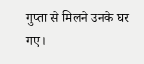गुप्ता से मिलने उनके घर गए।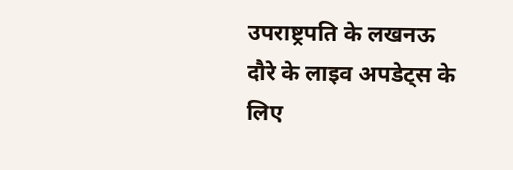उपराष्ट्रपति के लखनऊ दौरे के लाइव अपडेट्स के लिए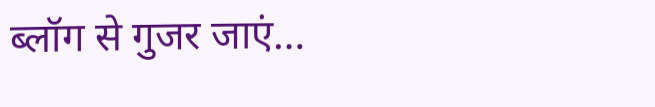ब्लॉग से गुजर जाएं…